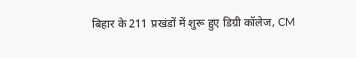बिहार के 211 प्रखंडों में शुरू हुए डिग्री कॉलेज, CM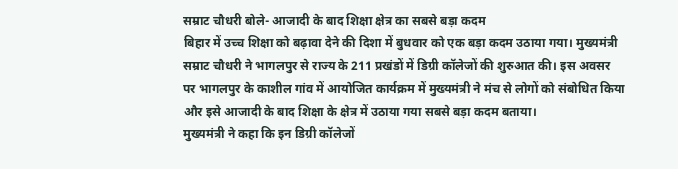सम्राट चौधरी बोले- आजादी के बाद शिक्षा क्षेत्र का सबसे बड़ा कदम
बिहार में उच्च शिक्षा को बढ़ावा देने की दिशा में बुधवार को एक बड़ा कदम उठाया गया। मुख्यमंत्री सम्राट चौधरी ने भागलपुर से राज्य के 211 प्रखंडों में डिग्री कॉलेजों की शुरुआत की। इस अवसर पर भागलपुर के काशील गांव में आयोजित कार्यक्रम में मुख्यमंत्री ने मंच से लोगों को संबोधित किया और इसे आजादी के बाद शिक्षा के क्षेत्र में उठाया गया सबसे बड़ा कदम बताया।
मुख्यमंत्री ने कहा कि इन डिग्री कॉलेजों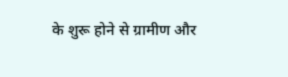के शुरू होने से ग्रामीण और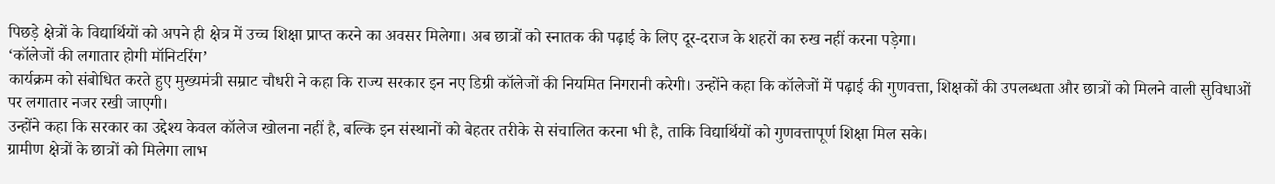पिछड़े क्षेत्रों के विद्यार्थियों को अपने ही क्षेत्र में उच्च शिक्षा प्राप्त करने का अवसर मिलेगा। अब छात्रों को स्नातक की पढ़ाई के लिए दूर-दराज के शहरों का रुख नहीं करना पड़ेगा।
‘कॉलेजों की लगातार होगी मॉनिटरिंग’
कार्यक्रम को संबोधित करते हुए मुख्यमंत्री सम्राट चौधरी ने कहा कि राज्य सरकार इन नए डिग्री कॉलेजों की नियमित निगरानी करेगी। उन्होंने कहा कि कॉलेजों में पढ़ाई की गुणवत्ता, शिक्षकों की उपलब्धता और छात्रों को मिलने वाली सुविधाओं पर लगातार नजर रखी जाएगी।
उन्होंने कहा कि सरकार का उद्देश्य केवल कॉलेज खोलना नहीं है, बल्कि इन संस्थानों को बेहतर तरीके से संचालित करना भी है, ताकि विद्यार्थियों को गुणवत्तापूर्ण शिक्षा मिल सके।
ग्रामीण क्षेत्रों के छात्रों को मिलेगा लाभ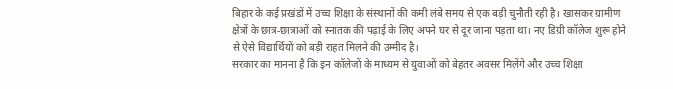बिहार के कई प्रखंडों में उच्च शिक्षा के संस्थानों की कमी लंबे समय से एक बड़ी चुनौती रही है। खासकर ग्रामीण क्षेत्रों के छात्र-छात्राओं को स्नातक की पढ़ाई के लिए अपने घर से दूर जाना पड़ता था। नए डिग्री कॉलेज शुरू होने से ऐसे विद्यार्थियों को बड़ी राहत मिलने की उम्मीद है।
सरकार का मानना है कि इन कॉलेजों के माध्यम से युवाओं को बेहतर अवसर मिलेंगे और उच्च शिक्षा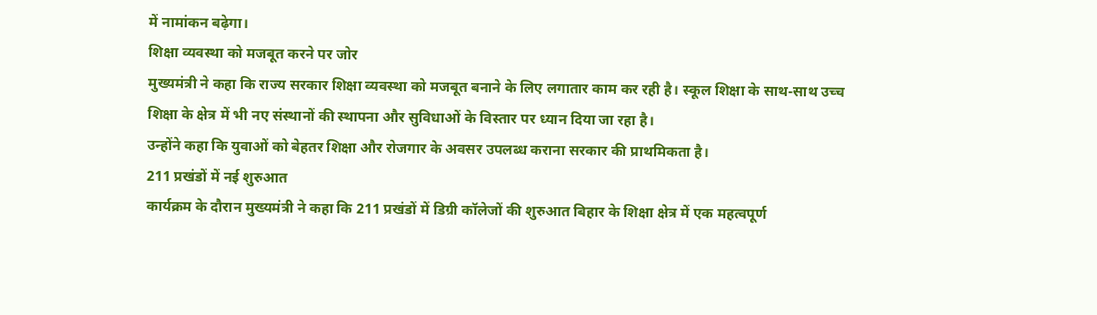में नामांकन बढ़ेगा।
शिक्षा व्यवस्था को मजबूत करने पर जोर
मुख्यमंत्री ने कहा कि राज्य सरकार शिक्षा व्यवस्था को मजबूत बनाने के लिए लगातार काम कर रही है। स्कूल शिक्षा के साथ-साथ उच्च शिक्षा के क्षेत्र में भी नए संस्थानों की स्थापना और सुविधाओं के विस्तार पर ध्यान दिया जा रहा है।
उन्होंने कहा कि युवाओं को बेहतर शिक्षा और रोजगार के अवसर उपलब्ध कराना सरकार की प्राथमिकता है।
211 प्रखंडों में नई शुरुआत
कार्यक्रम के दौरान मुख्यमंत्री ने कहा कि 211 प्रखंडों में डिग्री कॉलेजों की शुरुआत बिहार के शिक्षा क्षेत्र में एक महत्वपूर्ण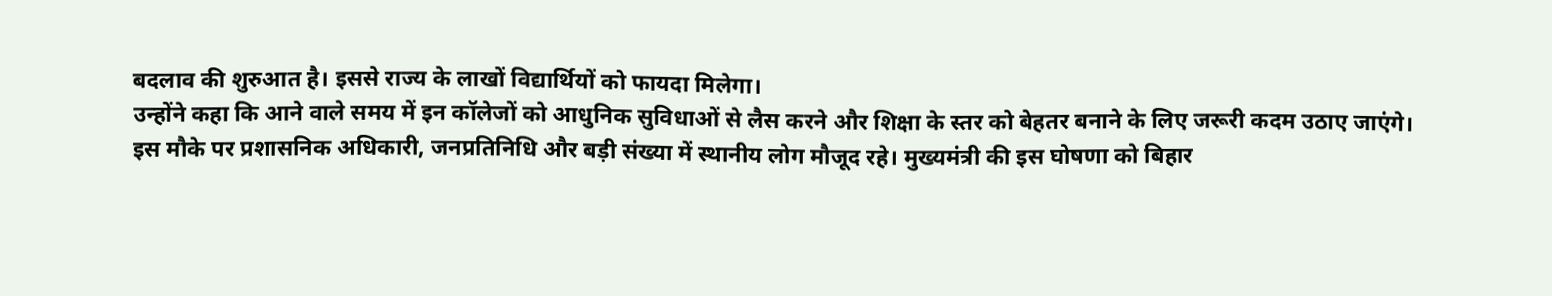बदलाव की शुरुआत है। इससे राज्य के लाखों विद्यार्थियों को फायदा मिलेगा।
उन्होंने कहा कि आने वाले समय में इन कॉलेजों को आधुनिक सुविधाओं से लैस करने और शिक्षा के स्तर को बेहतर बनाने के लिए जरूरी कदम उठाए जाएंगे।
इस मौके पर प्रशासनिक अधिकारी, जनप्रतिनिधि और बड़ी संख्या में स्थानीय लोग मौजूद रहे। मुख्यमंत्री की इस घोषणा को बिहार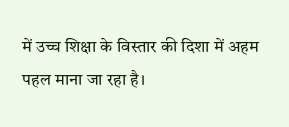में उच्च शिक्षा के विस्तार की दिशा में अहम पहल माना जा रहा है।